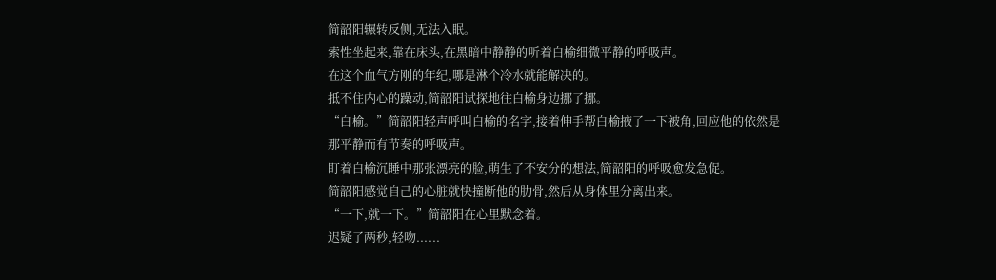简韶阳辗转反侧,无法入眠。
索性坐起来,靠在床头,在黑暗中静静的听着白榆细微平静的呼吸声。
在这个血气方刚的年纪,哪是淋个冷水就能解决的。
抵不住内心的躁动,简韶阳试探地往白榆身边挪了挪。
“白榆。”简韶阳轻声呼叫白榆的名字,接着伸手帮白榆掖了一下被角,回应他的依然是那平静而有节奏的呼吸声。
盯着白榆沉睡中那张漂亮的脸,萌生了不安分的想法,简韶阳的呼吸愈发急促。
简韶阳感觉自己的心脏就快撞断他的肋骨,然后从身体里分离出来。
“一下,就一下。”简韶阳在心里默念着。
迟疑了两秒,轻吻......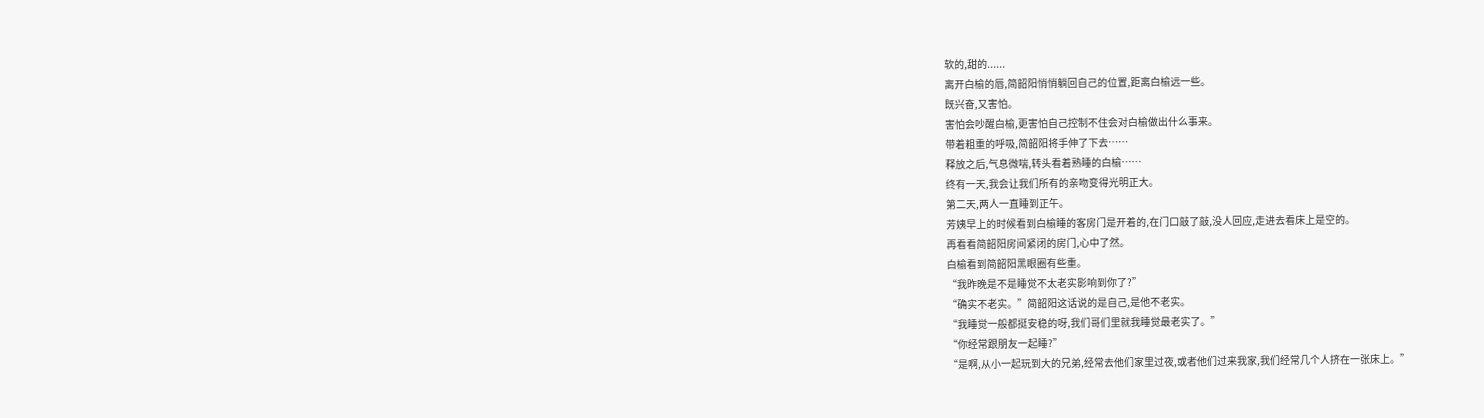软的,甜的......
离开白榆的唇,简韶阳悄悄躺回自己的位置,距离白榆远一些。
既兴奋,又害怕。
害怕会吵醒白榆,更害怕自己控制不住会对白榆做出什么事来。
带着粗重的呼吸,简韶阳将手伸了下去……
释放之后,气息微喘,转头看着熟睡的白榆……
终有一天,我会让我们所有的亲吻变得光明正大。
第二天,两人一直睡到正午。
芳姨早上的时候看到白榆睡的客房门是开着的,在门口敲了敲,没人回应,走进去看床上是空的。
再看看简韶阳房间紧闭的房门,心中了然。
白榆看到简韶阳黑眼圈有些重。
“我昨晚是不是睡觉不太老实影响到你了?”
“确实不老实。”简韶阳这话说的是自己,是他不老实。
“我睡觉一般都挺安稳的呀,我们哥们里就我睡觉最老实了。”
“你经常跟朋友一起睡?”
“是啊,从小一起玩到大的兄弟,经常去他们家里过夜,或者他们过来我家,我们经常几个人挤在一张床上。”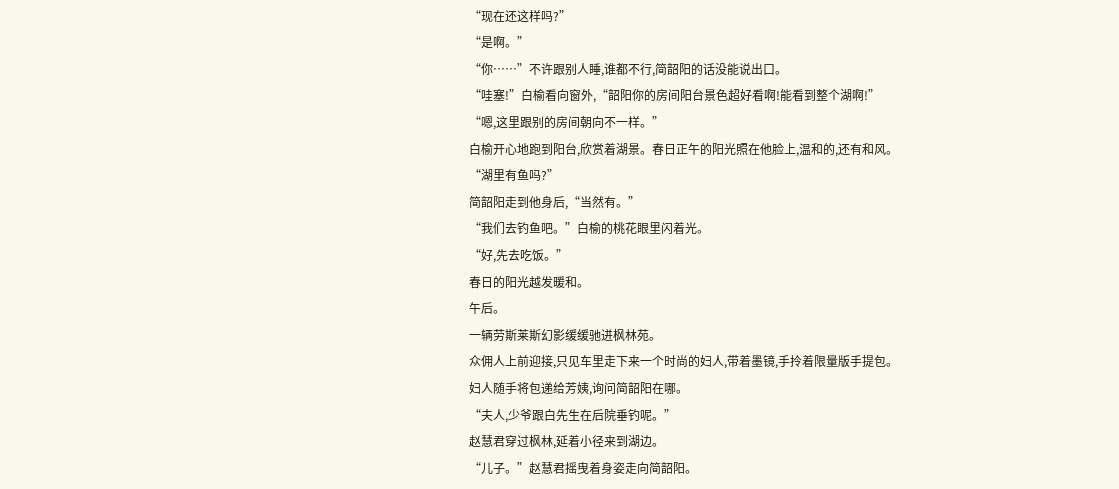“现在还这样吗?”
“是啊。”
“你……”不许跟别人睡,谁都不行,简韶阳的话没能说出口。
“哇塞!”白榆看向窗外,“韶阳你的房间阳台景色超好看啊!能看到整个湖啊!”
“嗯,这里跟别的房间朝向不一样。”
白榆开心地跑到阳台,欣赏着湖景。春日正午的阳光照在他脸上,温和的,还有和风。
“湖里有鱼吗?”
简韶阳走到他身后,“当然有。”
“我们去钓鱼吧。”白榆的桃花眼里闪着光。
“好,先去吃饭。”
春日的阳光越发暖和。
午后。
一辆劳斯莱斯幻影缓缓驰进枫林苑。
众佣人上前迎接,只见车里走下来一个时尚的妇人,带着墨镜,手拎着限量版手提包。
妇人随手将包递给芳姨,询问简韶阳在哪。
“夫人,少爷跟白先生在后院垂钓呢。”
赵慧君穿过枫林,延着小径来到湖边。
“儿子。”赵慧君摇曳着身姿走向简韶阳。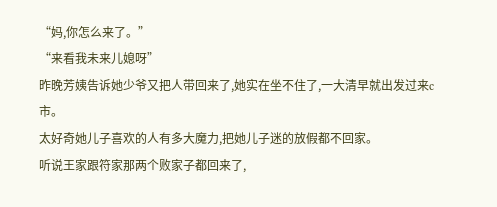“妈,你怎么来了。”
“来看我未来儿媳呀”
昨晚芳姨告诉她少爷又把人带回来了,她实在坐不住了,一大清早就出发过来c市。
太好奇她儿子喜欢的人有多大魔力,把她儿子迷的放假都不回家。
听说王家跟符家那两个败家子都回来了,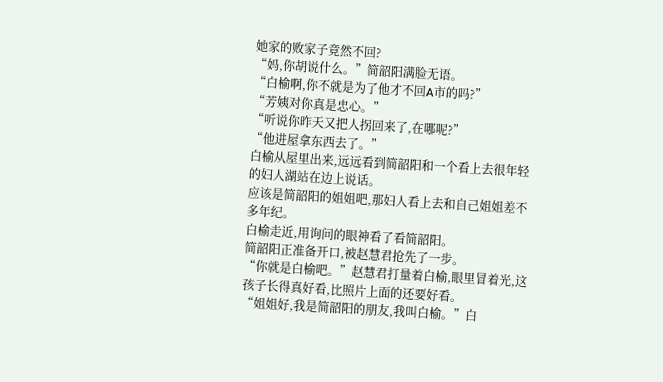她家的败家子竟然不回?
“妈,你胡说什么。”简韶阳满脸无语。
“白榆啊,你不就是为了他才不回A市的吗?”
“芳姨对你真是忠心。”
“听说你昨天又把人拐回来了,在哪呢?”
“他进屋拿东西去了。”
白榆从屋里出来,远远看到简韶阳和一个看上去很年轻的妇人湖站在边上说话。
应该是简韶阳的姐姐吧,那妇人看上去和自己姐姐差不多年纪。
白榆走近,用询问的眼神看了看简韶阳。
简韶阳正准备开口,被赵慧君抢先了一步。
“你就是白榆吧。”赵慧君打量着白榆,眼里冒着光,这孩子长得真好看,比照片上面的还要好看。
“姐姐好,我是简韶阳的朋友,我叫白榆。”白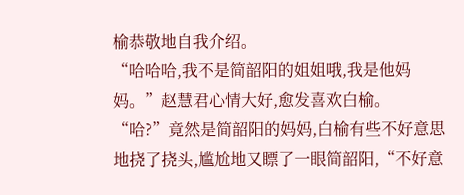榆恭敬地自我介绍。
“哈哈哈,我不是简韶阳的姐姐哦,我是他妈妈。”赵慧君心情大好,愈发喜欢白榆。
“哈?”竟然是简韶阳的妈妈,白榆有些不好意思地挠了挠头,尴尬地又瞟了一眼简韶阳,“不好意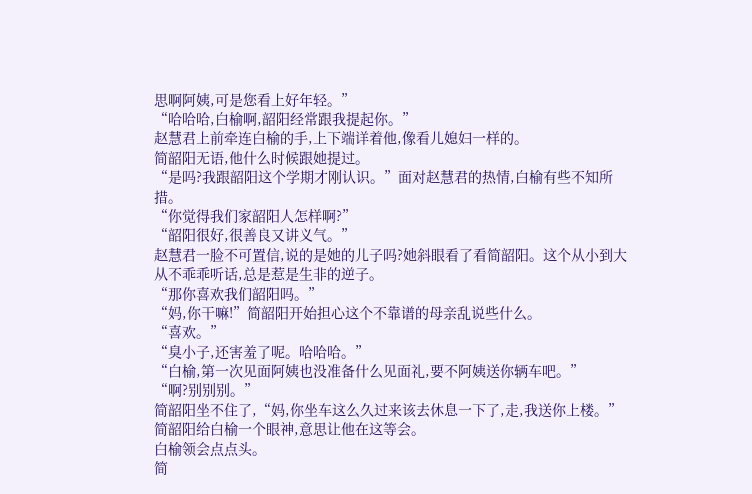思啊阿姨,可是您看上好年轻。”
“哈哈哈,白榆啊,韶阳经常跟我提起你。”
赵慧君上前牵连白榆的手,上下端详着他,像看儿媳妇一样的。
简韶阳无语,他什么时候跟她提过。
“是吗?我跟韶阳这个学期才刚认识。”面对赵慧君的热情,白榆有些不知所措。
“你觉得我们家韶阳人怎样啊?”
“韶阳很好,很善良又讲义气。”
赵慧君一脸不可置信,说的是她的儿子吗?她斜眼看了看简韶阳。这个从小到大从不乖乖听话,总是惹是生非的逆子。
“那你喜欢我们韶阳吗。”
“妈,你干嘛!”简韶阳开始担心这个不靠谱的母亲乱说些什么。
“喜欢。”
“臭小子,还害羞了呢。哈哈哈。”
“白榆,第一次见面阿姨也没准备什么见面礼,要不阿姨送你辆车吧。”
“啊?别别别。”
简韶阳坐不住了,“妈,你坐车这么久过来该去休息一下了,走,我送你上楼。”
简韶阳给白榆一个眼神,意思让他在这等会。
白榆领会点点头。
简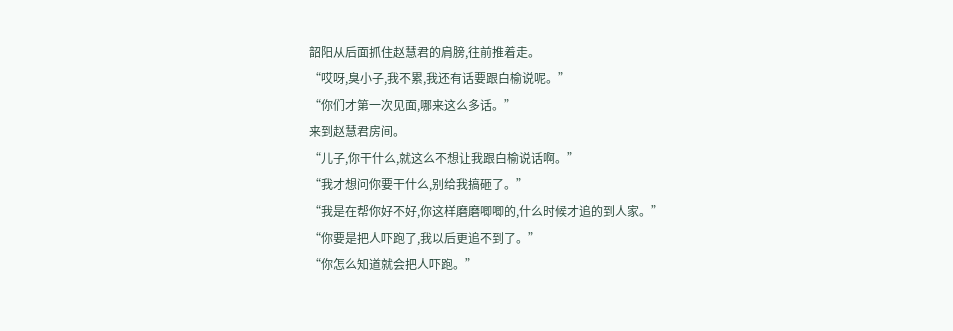韶阳从后面抓住赵慧君的肩膀,往前推着走。
“哎呀,臭小子,我不累,我还有话要跟白榆说呢。”
“你们才第一次见面,哪来这么多话。”
来到赵慧君房间。
“儿子,你干什么,就这么不想让我跟白榆说话啊。”
“我才想问你要干什么,别给我搞砸了。”
“我是在帮你好不好,你这样磨磨唧唧的,什么时候才追的到人家。”
“你要是把人吓跑了,我以后更追不到了。”
“你怎么知道就会把人吓跑。”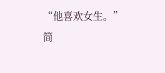“他喜欢女生。”
简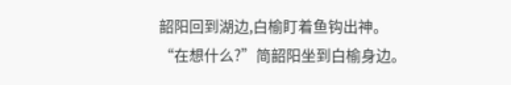韶阳回到湖边,白榆盯着鱼钩出神。
“在想什么?”简韶阳坐到白榆身边。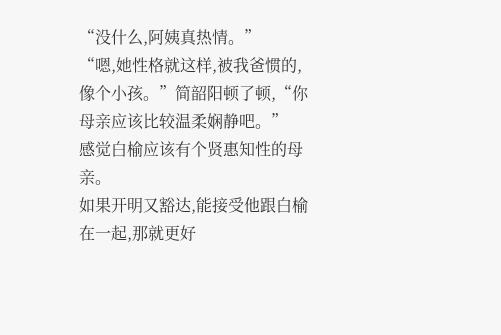“没什么,阿姨真热情。”
“嗯,她性格就这样,被我爸惯的,像个小孩。”简韶阳顿了顿,“你母亲应该比较温柔娴静吧。”
感觉白榆应该有个贤惠知性的母亲。
如果开明又豁达,能接受他跟白榆在一起,那就更好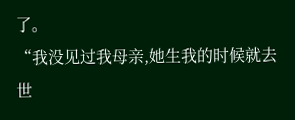了。
“我没见过我母亲,她生我的时候就去世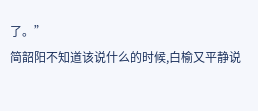了。”
简韶阳不知道该说什么的时候,白榆又平静说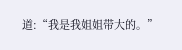道:“我是我姐姐带大的。”